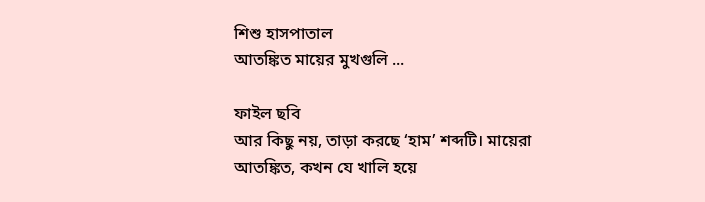শিশু হাসপাতাল
আতঙ্কিত মায়ের মুখগুলি ...

ফাইল ছবি
আর কিছু নয়, তাড়া করছে ‘হাম’ শব্দটি। মায়েরা আতঙ্কিত, কখন যে খালি হয়ে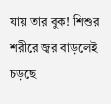যায় তার বুক! শিশুর শরীরে জ্বর বাড়লেই চড়ছে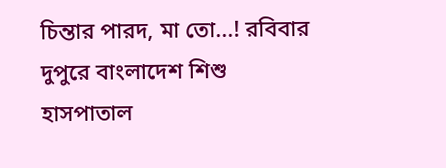চিন্তার পারদ, মা তো...! রবিবার দুপুরে বাংলাদেশ শিশু হাসপাতাল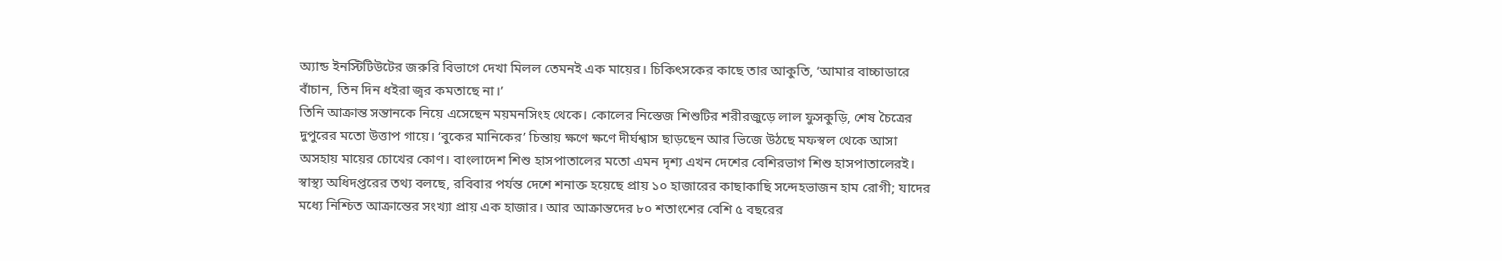অ্যান্ড ইনস্টিটিউটের জরুরি বিভাগে দেখা মিলল তেমনই এক মায়ের। চিকিৎসকের কাছে তার আকুতি, ‘আমার বাচ্চাডারে বাঁচান, তিন দিন ধইরা জ্বর কমতাছে না।’
তিনি আক্রান্ত সন্তানকে নিয়ে এসেছেন ময়মনসিংহ থেকে। কোলের নিস্তেজ শিশুটির শরীরজুড়ে লাল ফুসকুড়ি, শেষ চৈত্রের দুপুরের মতো উত্তাপ গায়ে। ‘বুকের মানিকের’ চিন্তায় ক্ষণে ক্ষণে দীর্ঘশ্বাস ছাড়ছেন আর ভিজে উঠছে মফস্বল থেকে আসা অসহায় মায়ের চোখের কোণ। বাংলাদেশ শিশু হাসপাতালের মতো এমন দৃশ্য এখন দেশের বেশিরভাগ শিশু হাসপাতালেরই।
স্বাস্থ্য অধিদপ্তরের তথ্য বলছে, রবিবার পর্যন্ত দেশে শনাক্ত হয়েছে প্রায় ১০ হাজারের কাছাকাছি সন্দেহভাজন হাম রোগী; যাদের মধ্যে নিশ্চিত আক্রান্তের সংখ্যা প্রায় এক হাজার। আর আক্রান্তদের ৮০ শতাংশের বেশি ৫ বছরের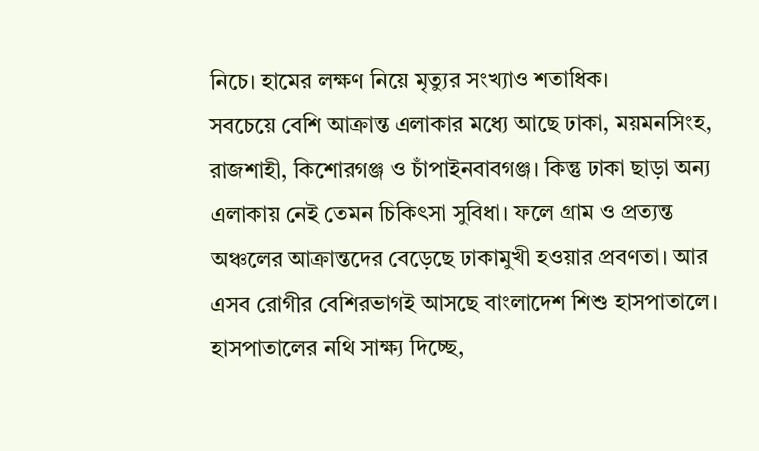নিচে। হামের লক্ষণ নিয়ে মৃত্যুর সংখ্যাও শতাধিক।
সবচেয়ে বেশি আক্রান্ত এলাকার মধ্যে আছে ঢাকা, ময়মনসিংহ, রাজশাহী, কিশোরগঞ্জ ও চাঁপাইনবাবগঞ্জ। কিন্তু ঢাকা ছাড়া অন্য এলাকায় নেই তেমন চিকিৎসা সুবিধা। ফলে গ্রাম ও প্রত্যন্ত অঞ্চলের আক্রান্তদের বেড়েছে ঢাকামুখী হওয়ার প্রবণতা। আর এসব রোগীর বেশিরভাগই আসছে বাংলাদেশ শিশু হাসপাতালে।
হাসপাতালের নথি সাক্ষ্য দিচ্ছে,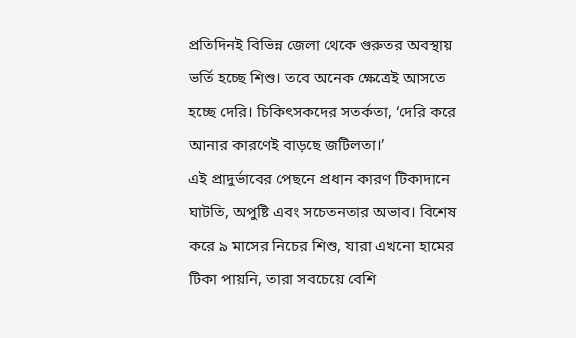প্রতিদিনই বিভিন্ন জেলা থেকে গুরুতর অবস্থায় ভর্তি হচ্ছে শিশু। তবে অনেক ক্ষেত্রেই আসতে হচ্ছে দেরি। চিকিৎসকদের সতর্কতা, ‘দেরি করে আনার কারণেই বাড়ছে জটিলতা।’
এই প্রাদুর্ভাবের পেছনে প্রধান কারণ টিকাদানে ঘাটতি, অপুষ্টি এবং সচেতনতার অভাব। বিশেষ করে ৯ মাসের নিচের শিশু, যারা এখনো হামের টিকা পায়নি, তারা সবচেয়ে বেশি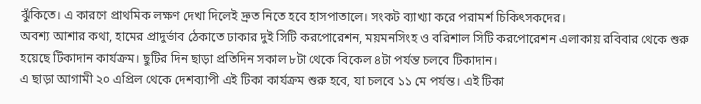ঝুঁকিতে। এ কারণে প্রাথমিক লক্ষণ দেখা দিলেই দ্রুত নিতে হবে হাসপাতালে। সংকট ব্যাখ্যা করে পরামর্শ চিকিৎসকদের।
অবশ্য আশার কথা, হামের প্রাদুর্ভাব ঠেকাতে ঢাকার দুই সিটি করপোরেশন, ময়মনসিংহ ও বরিশাল সিটি করপোরেশন এলাকায় রবিবার থেকে শুরু হয়েছে টিকাদান কার্যক্রম। ছুটির দিন ছাড়া প্রতিদিন সকাল ৮টা থেকে বিকেল ৪টা পর্যন্ত চলবে টিকাদান।
এ ছাড়া আগামী ২০ এপ্রিল থেকে দেশব্যাপী এই টিকা কার্যক্রম শুরু হবে, যা চলবে ১১ মে পর্যন্ত। এই টিকা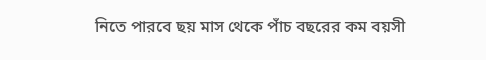নিতে পারবে ছয় মাস থেকে পাঁচ বছরের কম বয়সী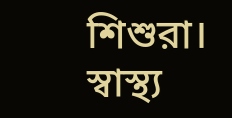শিশুরা।
স্বাস্থ্য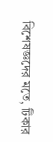বিশেষজ্ঞদের মতে, টিকার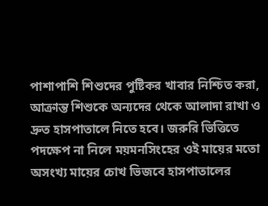পাশাপাশি শিশুদের পুষ্টিকর খাবার নিশ্চিত করা, আক্রান্ত শিশুকে অন্যদের থেকে আলাদা রাখা ও দ্রুত হাসপাতালে নিতে হবে। জরুরি ভিত্তিতে পদক্ষেপ না নিলে ময়মনসিংহের ওই মায়ের মতো অসংখ্য মায়ের চোখ ভিজবে হাসপাতালের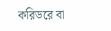করিডরে বা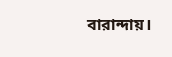বারান্দায়।